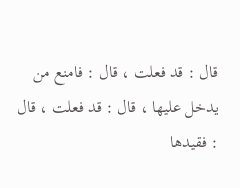قال : قد فعلت ، قال : فامنع من يدخل عليها ، قال : قد فعلت ، قال : فقيدها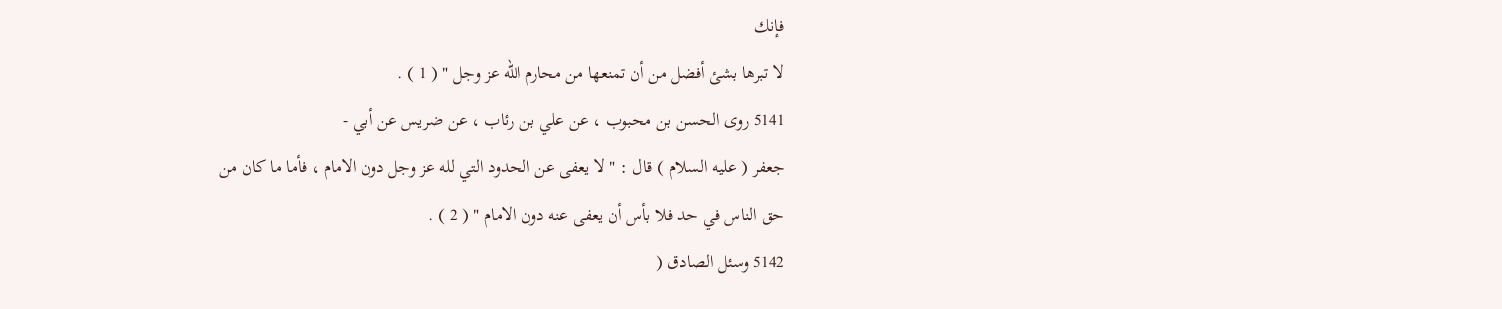فإنك
لا تبرها بشئ أفضل من أن تمنعها من محارم الله عز وجل " ( 1 ) .
5141 روى الحسن بن محبوب ، عن علي بن رئاب ، عن ضريس عن أبي -
جعفر ( عليه السلام ) قال : " لا يعفى عن الحدود التي لله عز وجل دون الامام ، فأما ما كان من
حق الناس في حد فلا بأس أن يعفى عنه دون الامام " ( 2 ) .
5142 وسئل الصادق (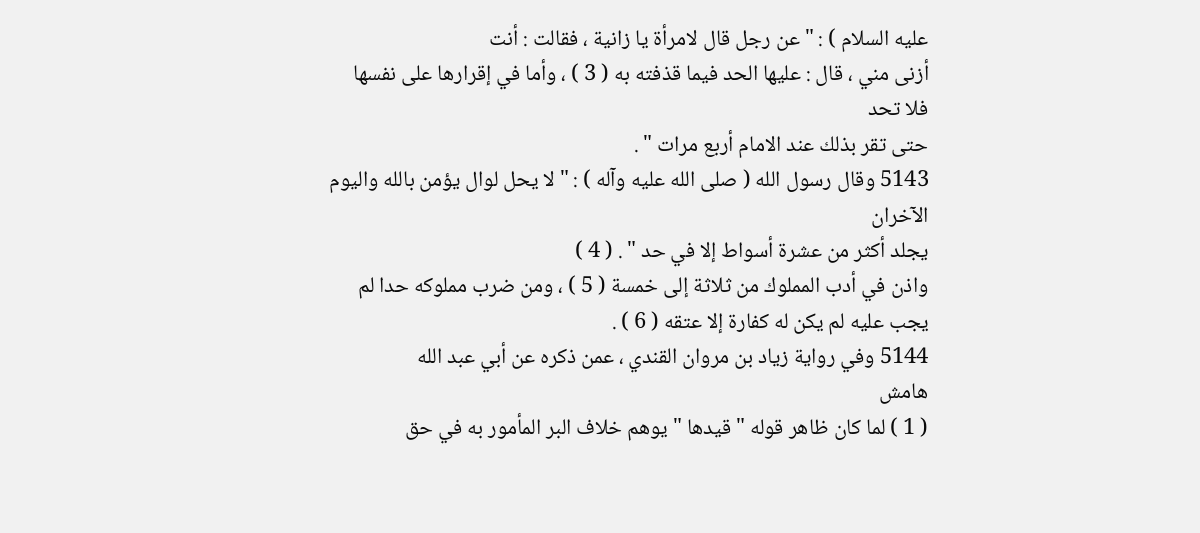عليه السلام ) : " عن رجل قال لامرأة يا زانية ، فقالت : أنت
أزنى مني ، قال : عليها الحد فيما قذفته به ( 3 ) ، وأما في إقرارها على نفسها فلا تحد
حتى تقر بذلك عند الامام أربع مرات " .
5143 وقال رسول الله ( صلى الله عليه وآله ) : " لا يحل لوال يؤمن بالله واليوم الآخران
يجلد أكثر من عشرة أسواط إلا في حد " . ( 4 )
واذن في أدب المملوك من ثلاثة إلى خمسة ( 5 ) ، ومن ضرب مملوكه حدا لم
يجب عليه لم يكن له كفارة إلا عتقه ( 6 ) .
5144 وفي رواية زياد بن مروان القندي ، عمن ذكره عن أبي عبد الله
هامش
( 1 ) لما كان ظاهر قوله " قيدها " يوهم خلاف البر المأمور به في حق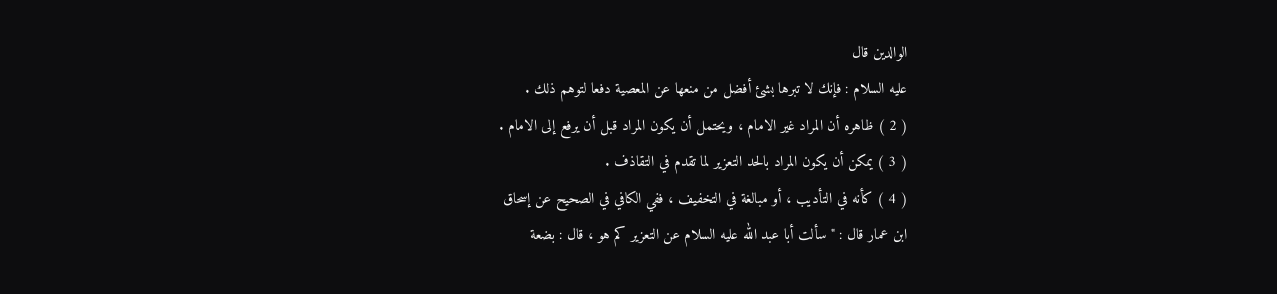الوالدين قال
عليه السلام : فإنك لا تبرها بشئ أفضل من منعها عن المعصية دفعا لتوهم ذلك .
( 2 ) ظاهره أن المراد غير الامام ، ويحتمل أن يكون المراد قبل أن يرفع إلى الامام .
( 3 ) يمكن أن يكون المراد بالحد التعزير لما تقدم في التقاذف .
( 4 ) كأنه في التأديب ، أو مبالغة في التخفيف ، ففي الكافي في الصحيح عن إسحاق
ابن عمار قال : " سألت أبا عبد الله عليه السلام عن التعزير كم هو ، قال : بضعة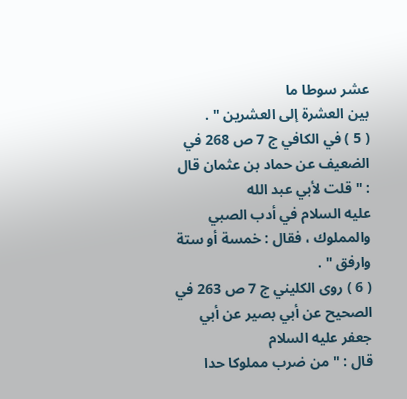عشر سوطا ما
بين العشرة إلى العشرين " .
( 5 ) في الكافي ج 7 ص 268 في الضعيف عن حماد بن عثمان قال : " قلت لأبي عبد الله
عليه السلام في أدب الصبي والمملوك ، فقال : خمسة أو ستة وارفق " .
( 6 ) روى الكليني ج 7 ص 263 في الصحيح عن أبي بصير عن أبي جعفر عليه السلام
قال : " من ضرب مملوكا حدا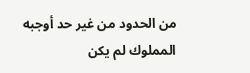من الحدود من غير حد أوجبه المملوك لم يكن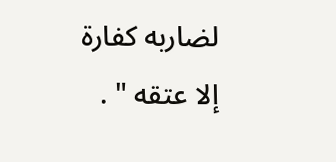لضاربه كفارة
إلا عتقه " .